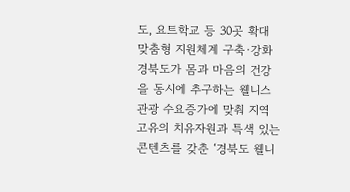도, 요트학교 등 30곳 확대
맞춤형 지원체계 구축·강화
경북도가 몸과 마음의 건강을 동시에 추구하는 웰니스관광 수요증가에 맞춰 지역 고유의 치유자원과 특색 있는 콘텐츠를 갖춘 ‘경북도 웰니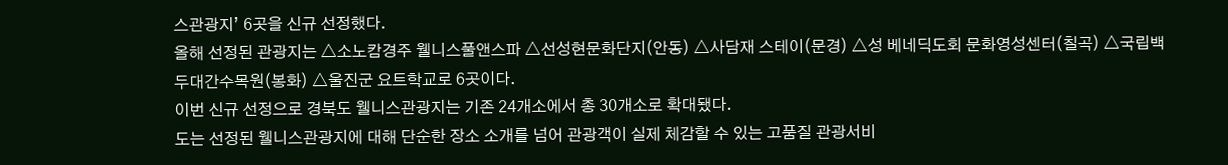스관광지’ 6곳을 신규 선정했다.
올해 선정된 관광지는 △소노캄경주 웰니스풀앤스파 △선성현문화단지(안동) △사담재 스테이(문경) △성 베네딕도회 문화영성센터(칠곡) △국립백두대간수목원(봉화) △울진군 요트학교로 6곳이다.
이번 신규 선정으로 경북도 웰니스관광지는 기존 24개소에서 총 30개소로 확대됐다.
도는 선정된 웰니스관광지에 대해 단순한 장소 소개를 넘어 관광객이 실제 체감할 수 있는 고품질 관광서비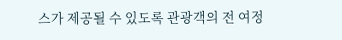스가 제공될 수 있도록 관광객의 전 여정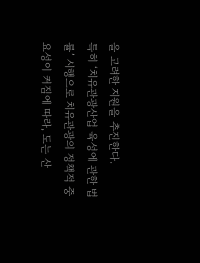을 고려한 지원을 추진한다.
특히 ‘치유관광산업 육성에 관한 법률’ 시행으로 치유관광의 정책적 중요성이 커짐에 따라, 도는 산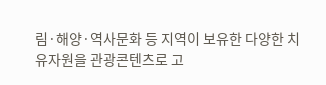림·해양·역사문화 등 지역이 보유한 다양한 치유자원을 관광콘텐츠로 고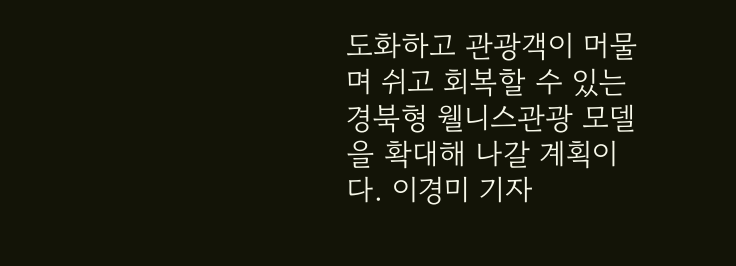도화하고 관광객이 머물며 쉬고 회복할 수 있는 경북형 웰니스관광 모델을 확대해 나갈 계획이다. 이경미 기자